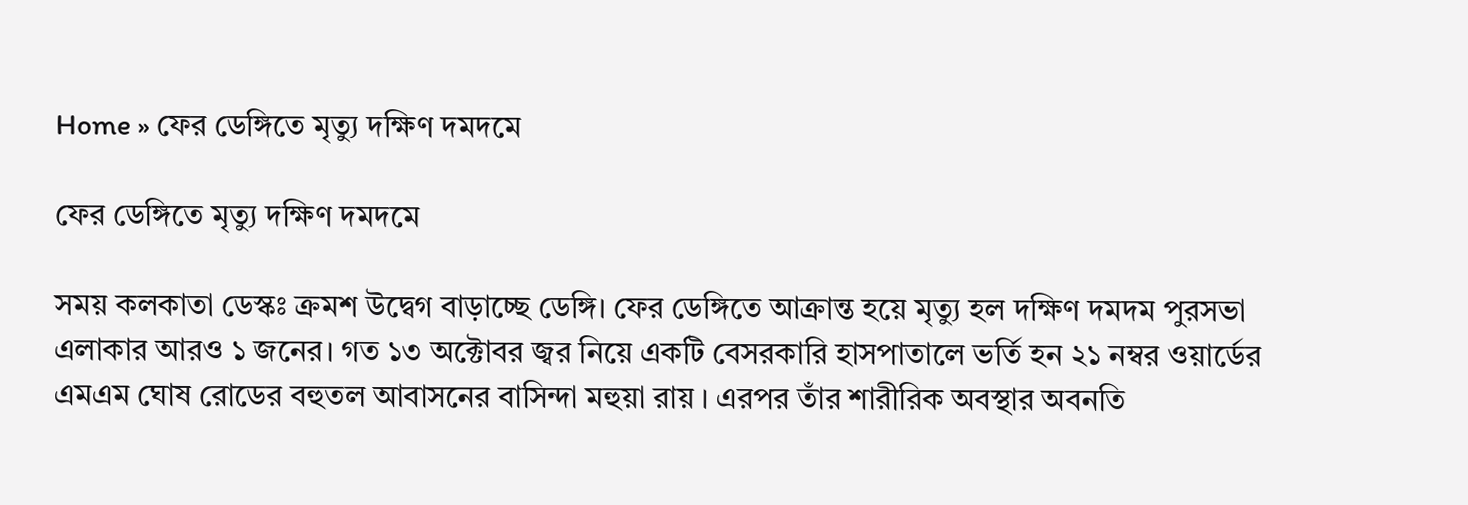Home » ফের ডেঙ্গিতে মৃত্যু দক্ষিণ দমদমে

ফের ডেঙ্গিতে মৃত্যু দক্ষিণ দমদমে

সময় কলকাতা ডেস্কঃ ক্রমশ উদ্বেগ বাড়াচ্ছে ডেঙ্গি। ফের ডেঙ্গিতে আক্রান্ত হয়ে মৃত্যু হল দক্ষিণ দমদম পুরসভা এলাকার আরও ১ জনের। গত ১৩ অক্টোবর জ্বর নিয়ে একটি বেসরকারি হাসপাতালে ভর্তি হন ২১ নম্বর ওয়ার্ডের এমএম ঘোষ রোডের বহুতল আবাসনের বাসিন্দা মহুয়া রায় । এরপর তাঁর শারীরিক অবস্থার অবনতি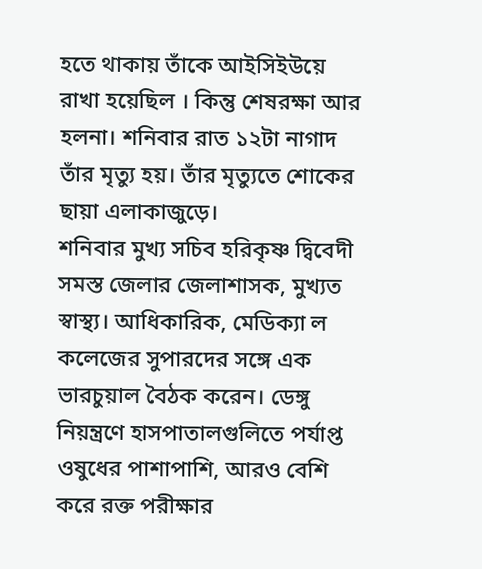হতে থাকায় তাঁকে আইসিইউয়ে রাখা হয়েছিল । কিন্তু শেষরক্ষা আর হলনা। শনিবার রাত ১২টা নাগাদ তাঁর মৃত্যু হয়। তাঁর মৃত্যুতে শোকের ছায়া এলাকাজুড়ে।
শনিবার মুখ্য সচিব হরিকৃষ্ণ দ্বিবেদী সমস্ত জেলার জেলাশাসক, মুখ্যত স্বাস্থ্য। আধিকারিক, মেডিক্যা ল কলেজের সুপারদের সঙ্গে এক ভারচুয়াল বৈঠক করেন। ডেঙ্গু নিয়ন্ত্রণে হাসপাতালগুলিতে পর্যাপ্ত ওষুধের পাশাপাশি, আরও বেশি করে রক্ত পরীক্ষার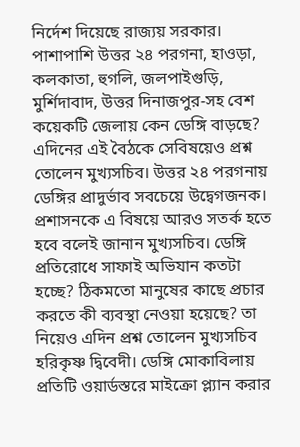নির্দেশ দিয়েছে রাজ্যয় সরকার। পাশাপাশি উত্তর ২৪ পরগনা, হাওড়া, কলকাতা, হুগলি, জলপাইগুড়ি, মুর্শিদাবাদ, উত্তর দিনাজপুর-সহ বেশ কয়েকটি জেলায় কেন ডেঙ্গি বাড়ছে? এদিনের এই বৈঠকে সেবিষয়েও প্রশ্ন তোলেন মুখ্যসচিব। উত্তর ২৪ পরগনায় ডেঙ্গির প্রাদুর্ভাব সবচেয়ে উদ্বেগজনক। প্রশাসনকে এ বিষয়ে আরও সতর্ক হতে হবে বলেই জানান মুখ্যসচিব। ডেঙ্গি প্রতিরোধে সাফাই অভিযান কতটা হচ্ছে? ঠিকমতো মানুষের কাছে প্রচার করতে কী ব্যবস্থা নেওয়া হয়েছে? তা নিয়েও এদিন প্রশ্ন তোলেন মুখ্যসচিব হরিকৃষ্ণ দ্বিবেদী। ডেঙ্গি মোকাবিলায় প্রতিটি ওয়ার্ডস্তরে মাইক্রো প্ল্যান করার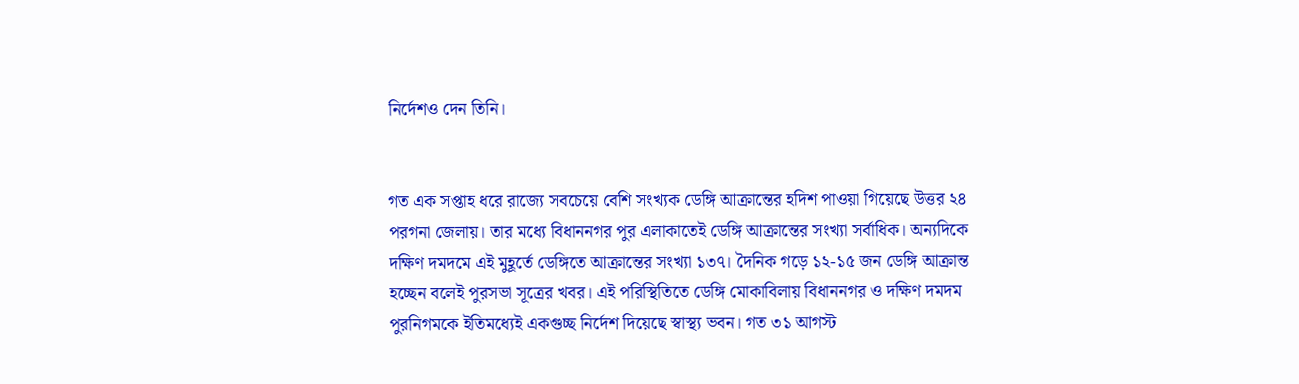নির্দেশও দেন তিনি।


গত এক সপ্তাহ ধরে রাজ্যে সবচেয়ে বেশি সংখ্যক ডেঙ্গি আক্রান্তের হদিশ পাওয়া গিয়েছে উত্তর ২৪ পরগনা জেলায়। তার মধ্যে বিধাননগর পুর এলাকাতেই ডেঙ্গি আক্রান্তের সংখ্যা সর্বাধিক। অন্যদিকে দক্ষিণ দমদমে এই মুহূর্তে ডেঙ্গিতে আক্রান্তের সংখ্যা ১৩৭। দৈনিক গড়ে ১২-১৫ জন ডেঙ্গি আক্রান্ত হচ্ছেন বলেই পুরসভা সূত্রের খবর। এই পরিস্থিতিতে ডেঙ্গি মোকাবিলায় বিধাননগর ও দক্ষিণ দমদম পুরনিগমকে ইতিমধ্যেই একগুচ্ছ নির্দেশ দিয়েছে স্বাস্থ্য ভবন। গত ৩১ আগস্ট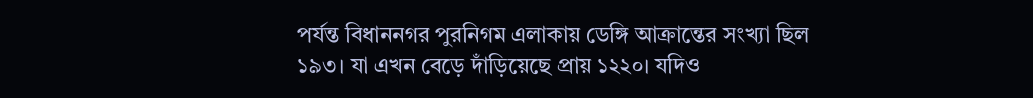পর্যন্ত বিধাননগর পুরনিগম এলাকায় ডেঙ্গি আক্রান্তের সংখ্যা ছিল ১৯৩। যা এখন বেড়ে দাঁড়িয়েছে প্রায় ১২২০। যদিও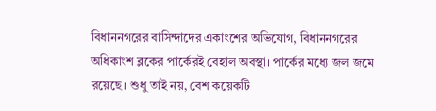বিধাননগরের বাসিন্দাদের একাংশের অভিযোগ, বিধাননগরের অধিকাংশ ব্লকের পার্কেরই বেহাল অবস্থা। পার্কের মধ্যে জল জমে রয়েছে। শুধু তাই নয়, বেশ কয়েকটি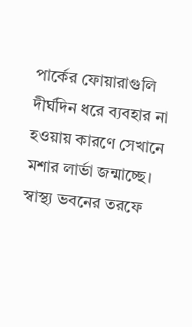পার্কের ফোয়ারাগুলি দীর্ঘদিন ধরে ব্যবহার না হওয়ায় কারণে সেখানে মশার লার্ভা জন্মাচ্ছে।
স্বাস্থ্য ভবনের তরফে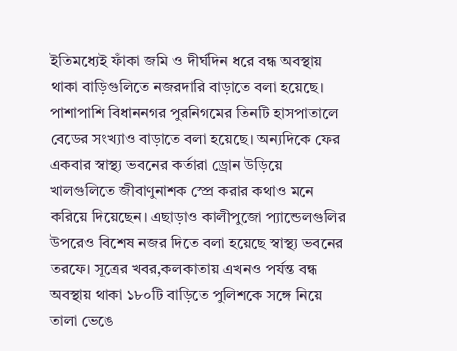ইতিমধ্যেই ফাঁকা জমি ও দীর্ঘদিন ধরে বন্ধ অবস্থায় থাকা বাড়িগুলিতে নজরদারি বাড়াতে বলা হয়েছে। পাশাপাশি বিধাননগর পুরনিগমের তিনটি হাসপাতালে বেডের সংখ্যাও বাড়াতে বলা হয়েছে। অন্যদিকে ফের একবার স্বাস্থ্য ভবনের কর্তারা ড্রোন উড়িয়ে খালগুলিতে জীবাণুনাশক স্প্রে করার কথাও মনে করিয়ে দিয়েছেন। এছাড়াও কালীপুজো প্যান্ডেলগুলির উপরেও বিশেষ নজর দিতে বলা হয়েছে স্বাস্থ্য ভবনের তরফে। সূত্রের খবর,কলকাতায় এখনও পর্যন্ত বন্ধ অবস্থায় থাকা ১৮০টি বাড়িতে পুলিশকে সঙ্গে নিয়ে তালা ভেঙে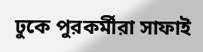ঢুকে পুরকর্মীরা সাফাই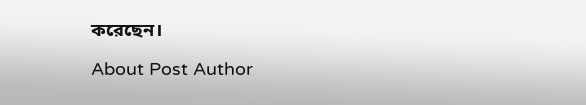করেছেন।

About Post Author